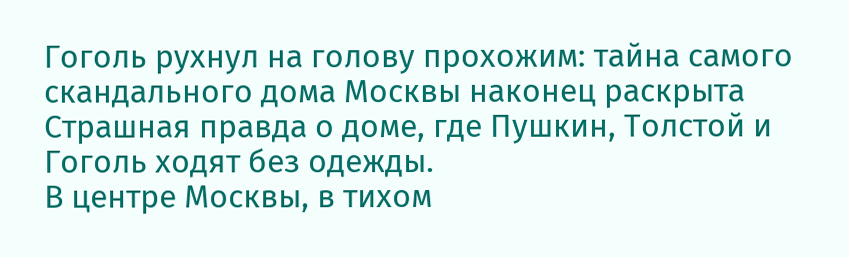Гоголь рухнул на голову прохожим: тайна самого скандального дома Москвы наконец раскрыта
Страшная правда о доме, где Пушкин, Толстой и Гоголь ходят без одежды.
В центре Москвы, в тихом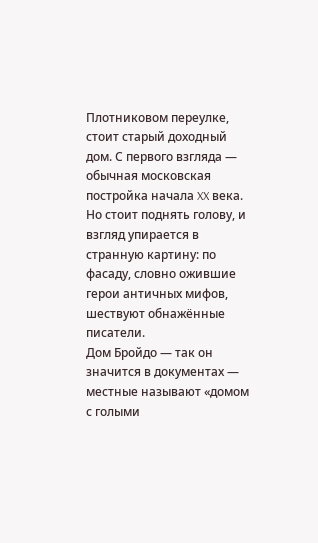Плотниковом переулке, стоит старый доходный дом. С первого взгляда — обычная московская постройка начала XX века.
Но стоит поднять голову, и взгляд упирается в странную картину: по фасаду, словно ожившие герои античных мифов, шествуют обнажённые писатели.
Дом Бройдо — так он значится в документах — местные называют «домом с голыми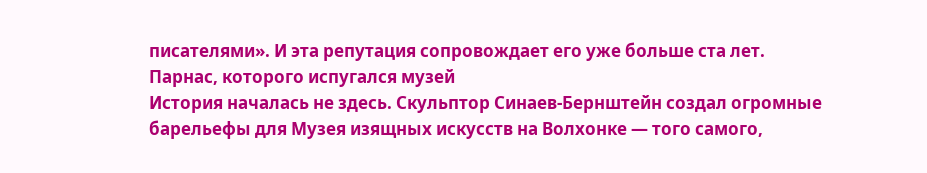писателями». И эта репутация сопровождает его уже больше ста лет.
Парнас, которого испугался музей
История началась не здесь. Скульптор Синаев-Бернштейн создал огромные барельефы для Музея изящных искусств на Волхонке — того самого,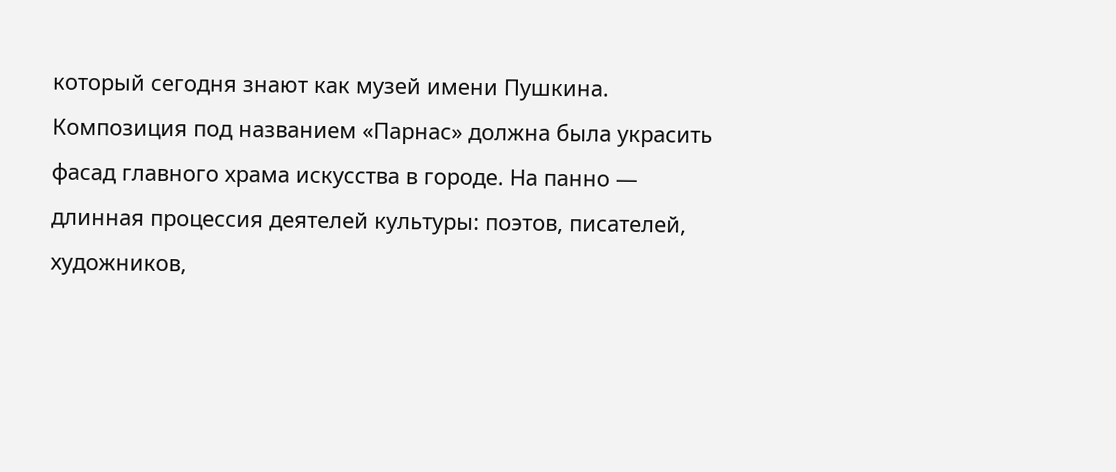который сегодня знают как музей имени Пушкина.
Композиция под названием «Парнас» должна была украсить фасад главного храма искусства в городе. На панно — длинная процессия деятелей культуры: поэтов, писателей, художников,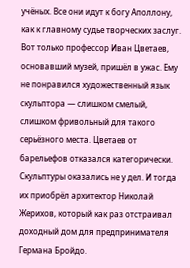учёных. Все они идут к богу Аполлону, как к главному судье творческих заслуг.
Вот только профессор Иван Цветаев, основавший музей, пришёл в ужас. Ему не понравился художественный язык скульптора — слишком смелый, слишком фривольный для такого серьёзного места. Цветаев от барельефов отказался категорически.
Скульптуры оказались не у дел. И тогда их приобрёл архитектор Николай Жерихов, который как раз отстраивал доходный дом для предпринимателя Германа Бройдо.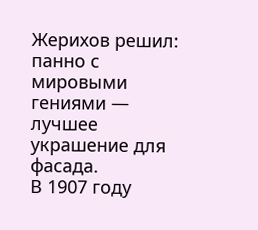Жерихов решил: панно с мировыми гениями — лучшее украшение для фасада.
В 1907 году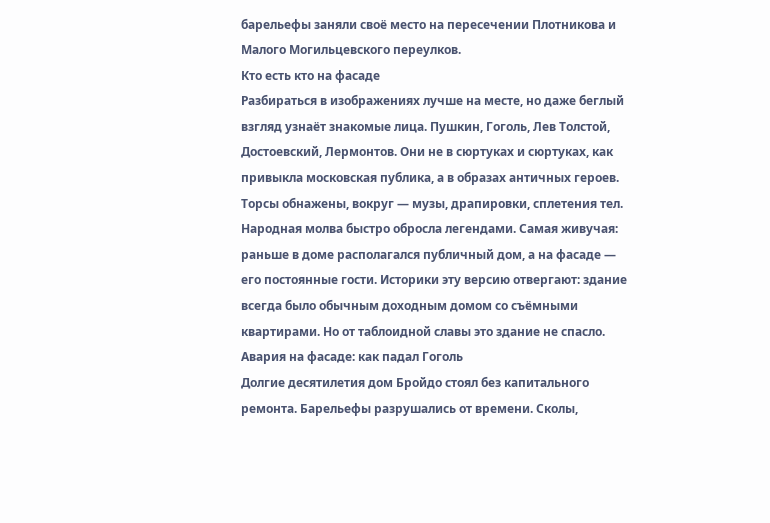барельефы заняли своё место на пересечении Плотникова и Малого Могильцевского переулков.
Кто есть кто на фасаде
Разбираться в изображениях лучше на месте, но даже беглый взгляд узнаёт знакомые лица. Пушкин, Гоголь, Лев Толстой, Достоевский, Лермонтов. Они не в сюртуках и сюртуках, как привыкла московская публика, а в образах античных героев. Торсы обнажены, вокруг — музы, драпировки, сплетения тел.
Народная молва быстро обросла легендами. Самая живучая: раньше в доме располагался публичный дом, а на фасаде — его постоянные гости. Историки эту версию отвергают: здание всегда было обычным доходным домом со съёмными квартирами. Но от таблоидной славы это здание не спасло.
Авария на фасаде: как падал Гоголь
Долгие десятилетия дом Бройдо стоял без капитального ремонта. Барельефы разрушались от времени. Сколы,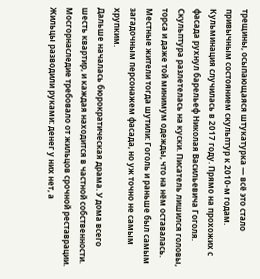трещины, осыпающаяся штукатурка — всё это стало привычным состоянием скульптур к 2010-м годам.
Кульминация случилась в 2017 году. Прямо на прохожих с фасада рухнул барельеф Николая Васильевича Гоголя. Скульптура разлетелась на куски. Писатель лишился головы, торса и даже той минимум одежды, что на нём оставалась. Местные жители тогда шутили: Гоголь и раньше был самым загадочным персонажем фасада, но уж точно не самым хрупким.
Дальше началась бюрократическая драма. У дома всего шесть квартир, и каждая находится в частной собственности. Мосгорнаследие требовало от жильцов срочной реставрации.
Жильцы разводили руками: денег у них нет, а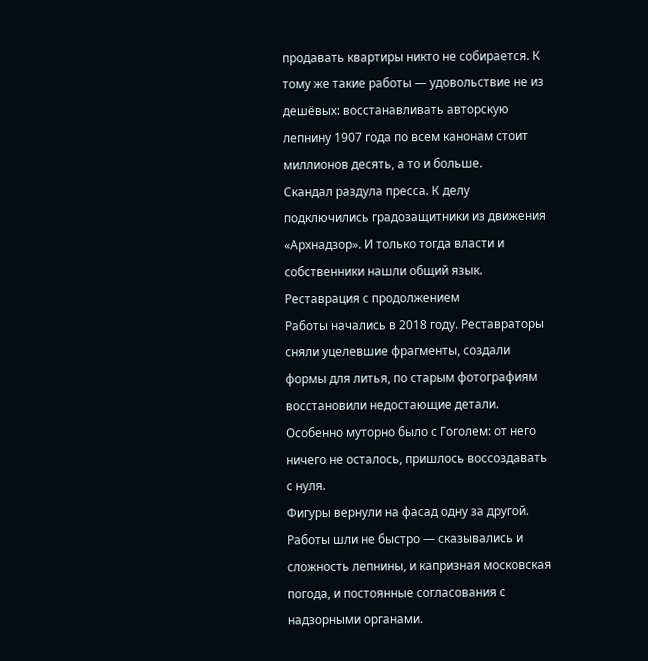продавать квартиры никто не собирается. К тому же такие работы — удовольствие не из дешёвых: восстанавливать авторскую лепнину 1907 года по всем канонам стоит миллионов десять, а то и больше.
Скандал раздула пресса. К делу подключились градозащитники из движения «Архнадзор». И только тогда власти и собственники нашли общий язык.
Реставрация с продолжением
Работы начались в 2018 году. Реставраторы сняли уцелевшие фрагменты, создали формы для литья, по старым фотографиям восстановили недостающие детали. Особенно муторно было с Гоголем: от него ничего не осталось, пришлось воссоздавать с нуля.
Фигуры вернули на фасад одну за другой. Работы шли не быстро — сказывались и сложность лепнины, и капризная московская погода, и постоянные согласования с надзорными органами.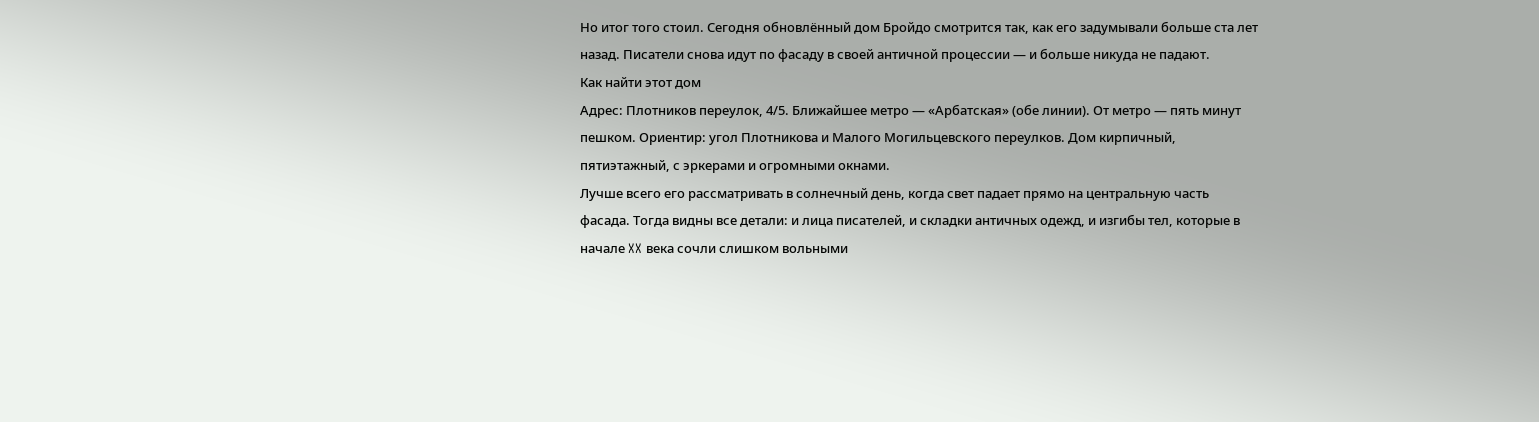Но итог того стоил. Сегодня обновлённый дом Бройдо смотрится так, как его задумывали больше ста лет назад. Писатели снова идут по фасаду в своей античной процессии — и больше никуда не падают.
Как найти этот дом
Адрес: Плотников переулок, 4/5. Ближайшее метро — «Арбатская» (обе линии). От метро — пять минут пешком. Ориентир: угол Плотникова и Малого Могильцевского переулков. Дом кирпичный, пятиэтажный, с эркерами и огромными окнами.
Лучше всего его рассматривать в солнечный день, когда свет падает прямо на центральную часть фасада. Тогда видны все детали: и лица писателей, и складки античных одежд, и изгибы тел, которые в начале XX века сочли слишком вольными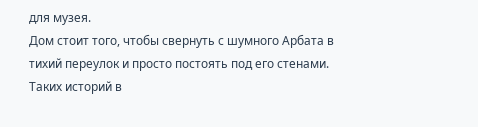для музея.
Дом стоит того, чтобы свернуть с шумного Арбата в тихий переулок и просто постоять под его стенами. Таких историй в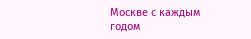Москве с каждым годом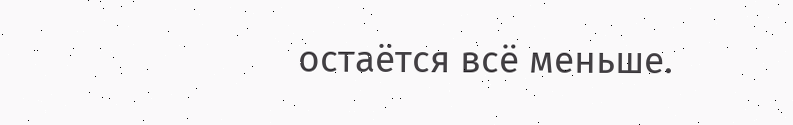остаётся всё меньше.